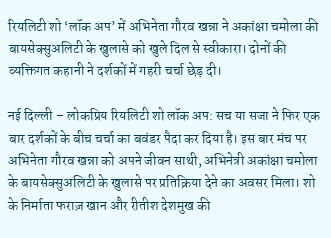रियलिटी शो ‘लॉक अप’ में अभिनेता गौरव खन्ना ने अकांक्षा चमोला की बायसेक्सुअलिटी के खुलासे को खुले दिल से स्वीकारा। दोनों की व्यक्तिगत कहानी ने दर्शकों में गहरी चर्चा छेड़ दी।

नई दिल्ली – लोकप्रिय रियलिटी शो लॉक अप: सच या सजा ने फिर एक बार दर्शकों के बीच चर्चा का बवंडर पैदा कर दिया है। इस बार मंच पर अभिनेता गौरव खन्ना को अपने जीवन साथी, अभिनेत्री अकांक्षा चमोला के बायसेक्सुअलिटी के खुलासे पर प्रतिक्रिया देने का अवसर मिला। शो के निर्माता फराज़ खान और रीतीश देशमुख की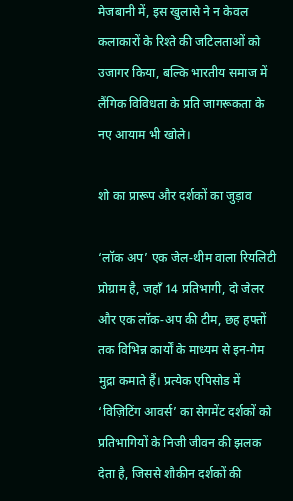मेजबानी में, इस खुलासे ने न केवल कलाकारों के रिश्ते की जटिलताओं को उजागर किया, बल्कि भारतीय समाज में लैंगिक विविधता के प्रति जागरूकता के नए आयाम भी खोले।

शो का प्रारूप और दर्शकों का जुड़ाव

‘लॉक अप’ एक जेल‑थीम वाला रियलिटी प्रोग्राम है, जहाँ 14 प्रतिभागी, दो जेलर और एक लॉक‑अप की टीम, छह हफ्तों तक विभिन्न कार्यों के माध्यम से इन‑गेम मुद्रा कमाते हैं। प्रत्येक एपिसोड में ‘विज़िटिंग आवर्स’ का सेगमेंट दर्शकों को प्रतिभागियों के निजी जीवन की झलक देता है, जिससे शौकीन दर्शकों की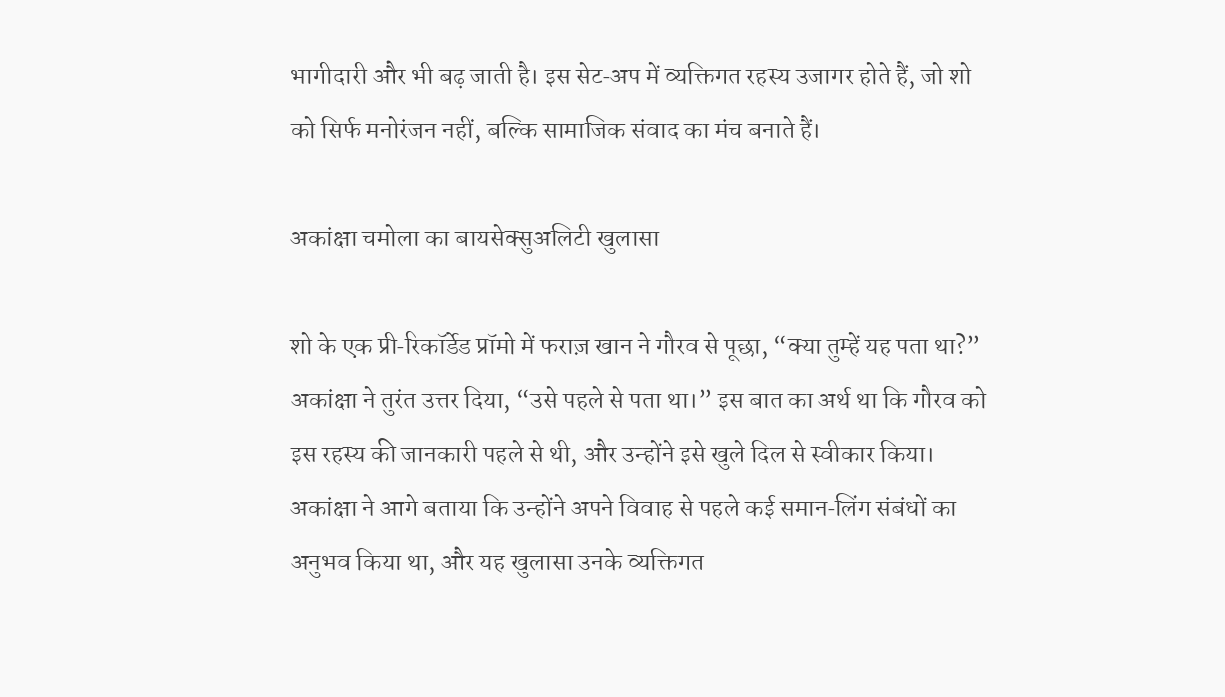भागीदारी और भी बढ़ जाती है। इस सेट‑अप में व्यक्तिगत रहस्य उजागर होते हैं, जो शो को सिर्फ मनोरंजन नहीं, बल्कि सामाजिक संवाद का मंच बनाते हैं।

अकांक्षा चमोला का बायसेक्सुअलिटी खुलासा

शो के एक प्री‑रिकॉर्डेड प्रॉमो में फराज़ खान ने गौरव से पूछा, “क्या तुम्हें यह पता था?” अकांक्षा ने तुरंत उत्तर दिया, “उसे पहले से पता था।” इस बात का अर्थ था कि गौरव को इस रहस्य की जानकारी पहले से थी, और उन्होंने इसे खुले दिल से स्वीकार किया। अकांक्षा ने आगे बताया कि उन्होंने अपने विवाह से पहले कई समान‑लिंग संबंधों का अनुभव किया था, और यह खुलासा उनके व्यक्तिगत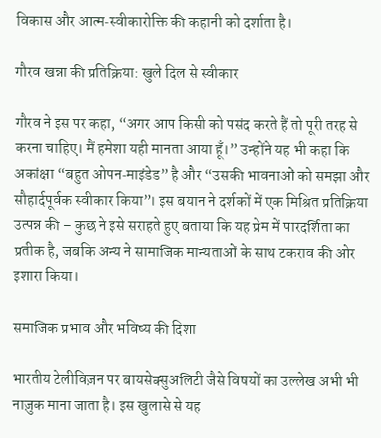विकास और आत्म‑स्वीकारोक्ति की कहानी को दर्शाता है।

गौरव खन्ना की प्रतिक्रिया: खुले दिल से स्वीकार

गौरव ने इस पर कहा, “अगर आप किसी को पसंद करते हैं तो पूरी तरह से करना चाहिए। मैं हमेशा यही मानता आया हूँ।” उन्होंने यह भी कहा कि अकांक्षा “बहुत ओपन‑माइंडेड” है और “उसकी भावनाओं को समझा और सौहार्दपूर्वक स्वीकार किया”। इस बयान ने दर्शकों में एक मिश्रित प्रतिक्रिया उत्पन्न की – कुछ ने इसे सराहते हुए बताया कि यह प्रेम में पारदर्शिता का प्रतीक है, जबकि अन्य ने सामाजिक मान्यताओं के साथ टकराव की ओर इशारा किया।

समाजिक प्रभाव और भविष्य की दिशा

भारतीय टेलीविज़न पर बायसेक्सुअलिटी जैसे विषयों का उल्लेख अभी भी नाज़ुक माना जाता है। इस खुलासे से यह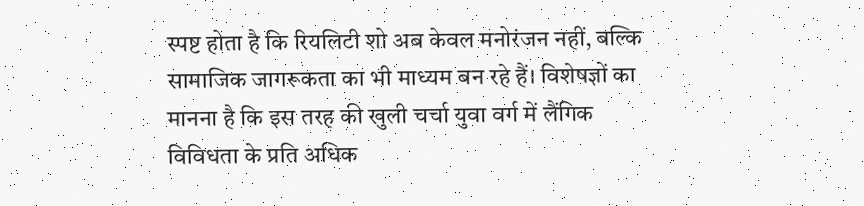स्पष्ट होता है कि रियलिटी शो अब केवल मनोरंजन नहीं, बल्कि सामाजिक जागरूकता का भी माध्यम बन रहे हैं। विशेषज्ञों का मानना है कि इस तरह की खुली चर्चा युवा वर्ग में लैंगिक विविधता के प्रति अधिक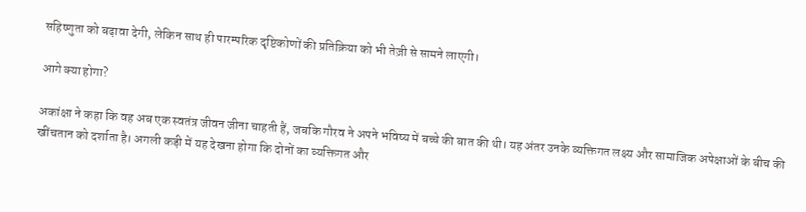सहिष्णुता को बढ़ावा देगी, लेकिन साथ ही पारम्परिक दृष्टिकोणों की प्रतिक्रिया को भी तेज़ी से सामने लाएगी।

आगे क्या होगा?

अकांक्षा ने कहा कि वह अब एक स्वतंत्र जीवन जीना चाहती हैं, जबकि गौरव ने अपने भविष्य में बच्चे की बात की थी। यह अंतर उनके व्यक्तिगत लक्ष्य और सामाजिक अपेक्षाओं के बीच की खींचतान को दर्शाता है। अगली कड़ी में यह देखना होगा कि दोनों का व्यक्तिगत और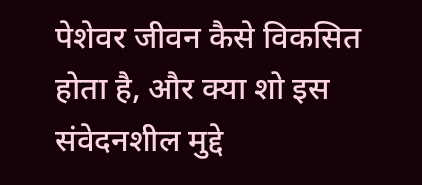पेशेवर जीवन कैसे विकसित होता है, और क्या शो इस संवेदनशील मुद्दे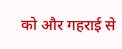को और गहराई से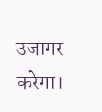उजागर करेगा।